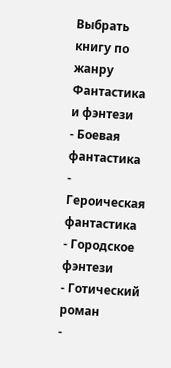Выбрать книгу по жанру
Фантастика и фэнтези
- Боевая фантастика
- Героическая фантастика
- Городское фэнтези
- Готический роман
-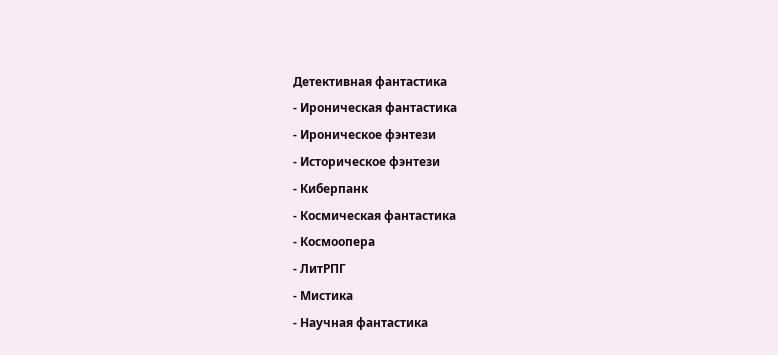Детективная фантастика
- Ироническая фантастика
- Ироническое фэнтези
- Историческое фэнтези
- Киберпанк
- Космическая фантастика
- Космоопера
- ЛитРПГ
- Мистика
- Научная фантастика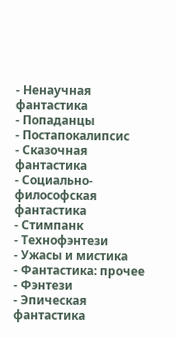- Ненаучная фантастика
- Попаданцы
- Постапокалипсис
- Сказочная фантастика
- Социально-философская фантастика
- Стимпанк
- Технофэнтези
- Ужасы и мистика
- Фантастика: прочее
- Фэнтези
- Эпическая фантастика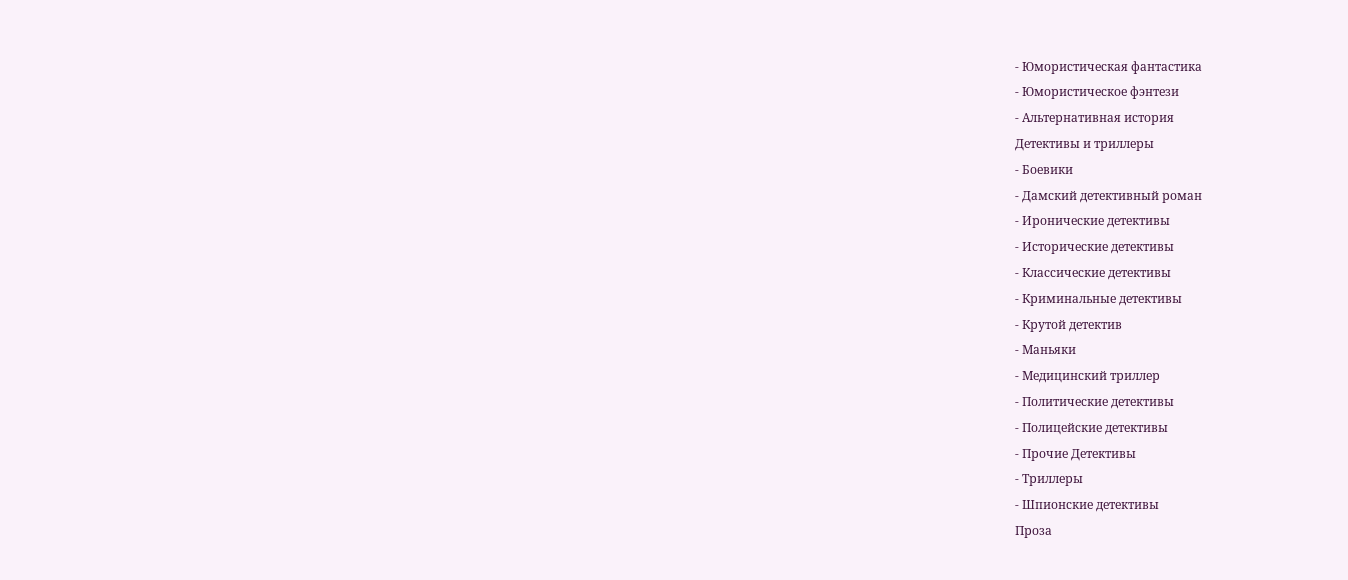- Юмористическая фантастика
- Юмористическое фэнтези
- Альтернативная история
Детективы и триллеры
- Боевики
- Дамский детективный роман
- Иронические детективы
- Исторические детективы
- Классические детективы
- Криминальные детективы
- Крутой детектив
- Маньяки
- Медицинский триллер
- Политические детективы
- Полицейские детективы
- Прочие Детективы
- Триллеры
- Шпионские детективы
Проза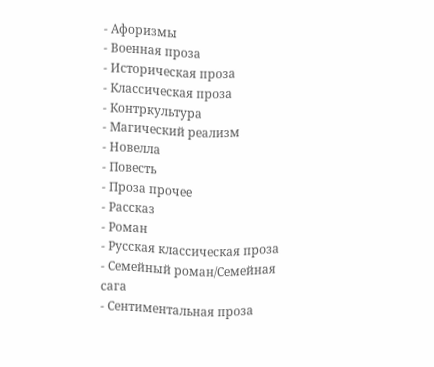- Афоризмы
- Военная проза
- Историческая проза
- Классическая проза
- Контркультура
- Магический реализм
- Новелла
- Повесть
- Проза прочее
- Рассказ
- Роман
- Русская классическая проза
- Семейный роман/Семейная сага
- Сентиментальная проза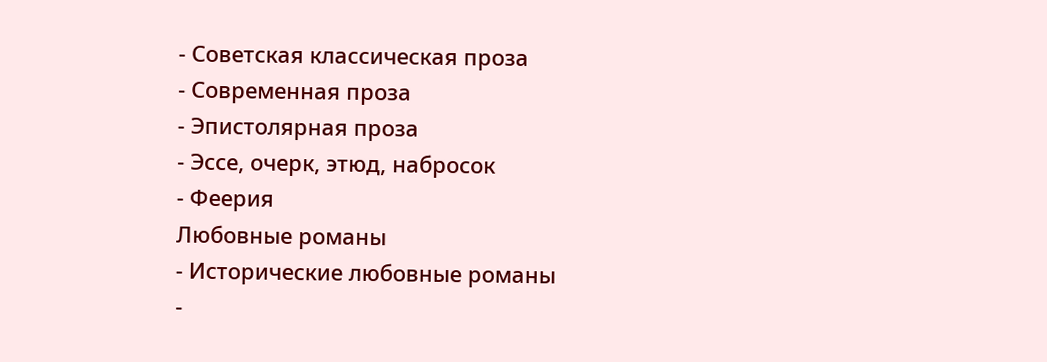- Советская классическая проза
- Современная проза
- Эпистолярная проза
- Эссе, очерк, этюд, набросок
- Феерия
Любовные романы
- Исторические любовные романы
-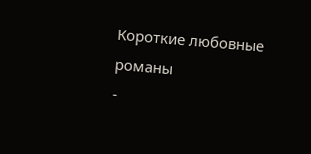Короткие любовные романы
-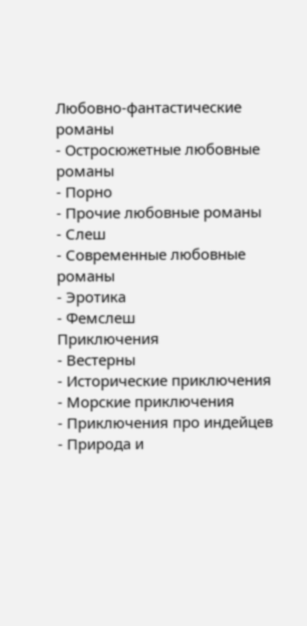Любовно-фантастические романы
- Остросюжетные любовные романы
- Порно
- Прочие любовные романы
- Слеш
- Современные любовные романы
- Эротика
- Фемслеш
Приключения
- Вестерны
- Исторические приключения
- Морские приключения
- Приключения про индейцев
- Природа и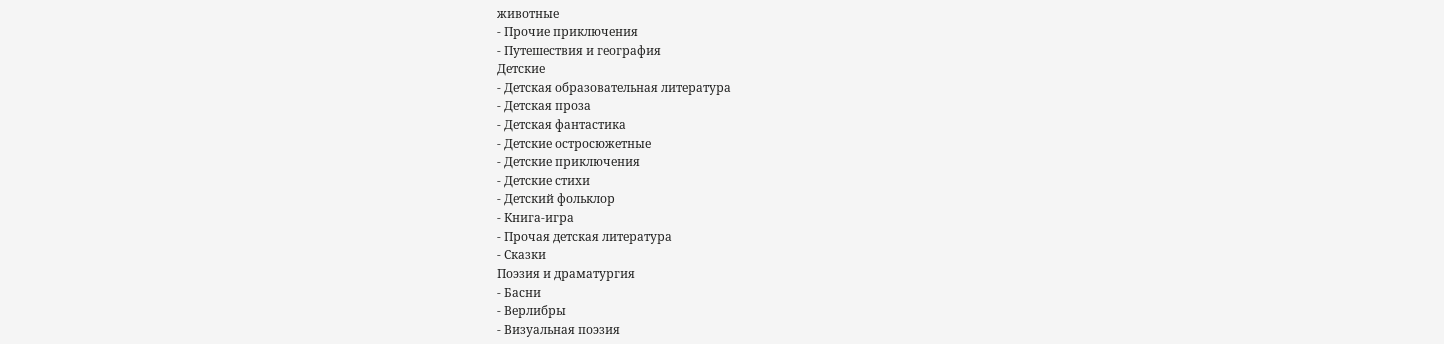животные
- Прочие приключения
- Путешествия и география
Детские
- Детская образовательная литература
- Детская проза
- Детская фантастика
- Детские остросюжетные
- Детские приключения
- Детские стихи
- Детский фольклор
- Книга-игра
- Прочая детская литература
- Сказки
Поэзия и драматургия
- Басни
- Верлибры
- Визуальная поэзия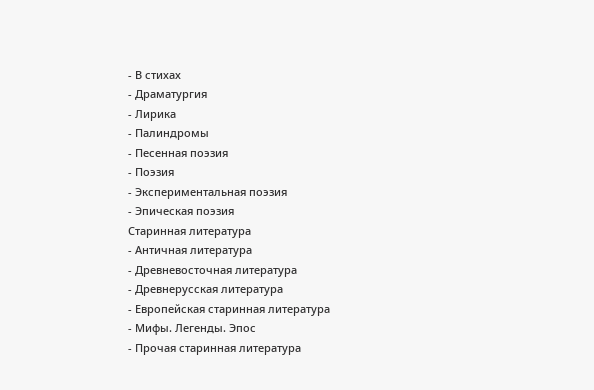- В стихах
- Драматургия
- Лирика
- Палиндромы
- Песенная поэзия
- Поэзия
- Экспериментальная поэзия
- Эпическая поэзия
Старинная литература
- Античная литература
- Древневосточная литература
- Древнерусская литература
- Европейская старинная литература
- Мифы. Легенды. Эпос
- Прочая старинная литература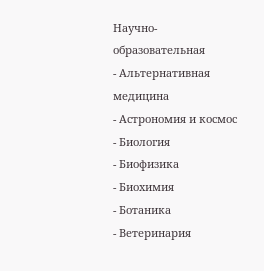Научно-образовательная
- Альтернативная медицина
- Астрономия и космос
- Биология
- Биофизика
- Биохимия
- Ботаника
- Ветеринария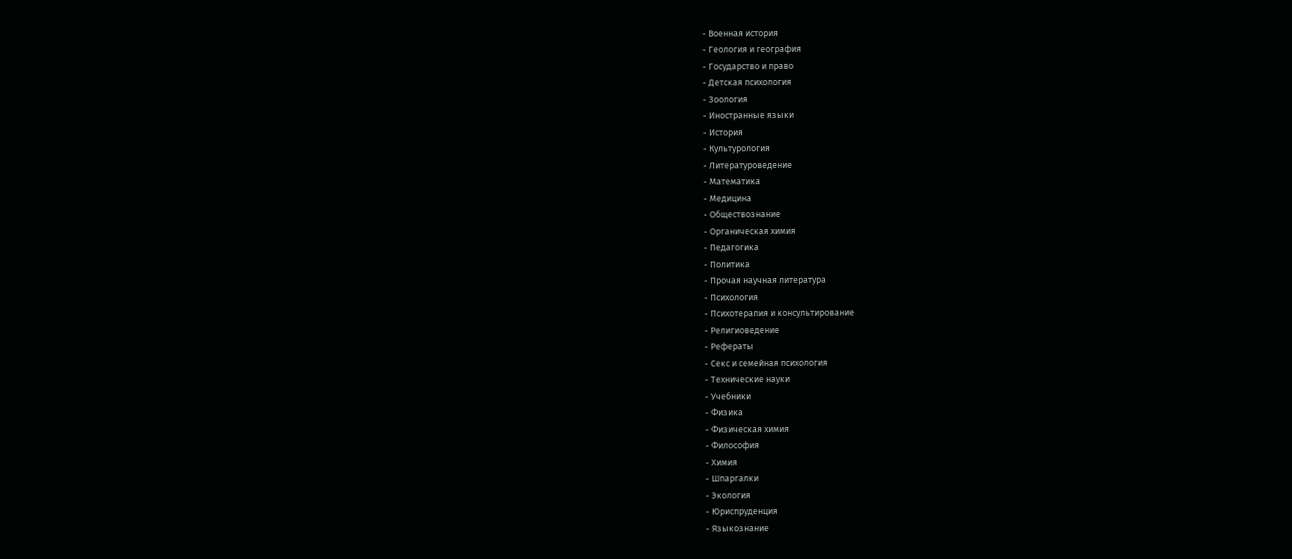- Военная история
- Геология и география
- Государство и право
- Детская психология
- Зоология
- Иностранные языки
- История
- Культурология
- Литературоведение
- Математика
- Медицина
- Обществознание
- Органическая химия
- Педагогика
- Политика
- Прочая научная литература
- Психология
- Психотерапия и консультирование
- Религиоведение
- Рефераты
- Секс и семейная психология
- Технические науки
- Учебники
- Физика
- Физическая химия
- Философия
- Химия
- Шпаргалки
- Экология
- Юриспруденция
- Языкознание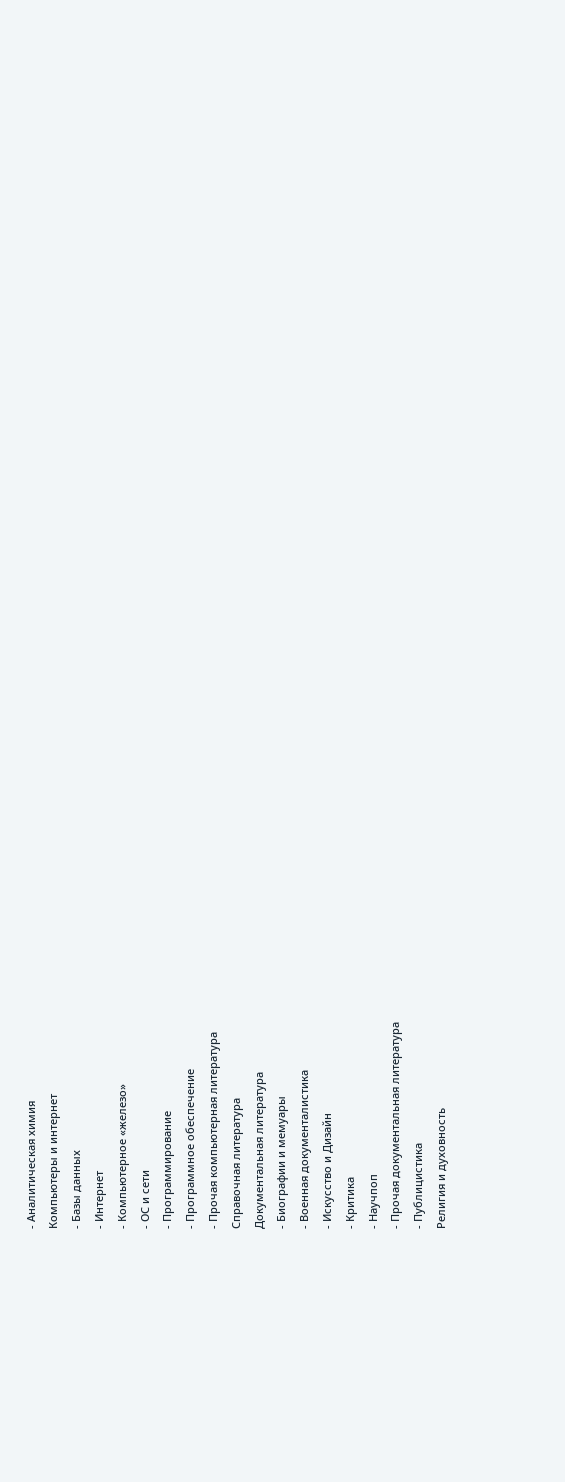- Аналитическая химия
Компьютеры и интернет
- Базы данных
- Интернет
- Компьютерное «железо»
- ОС и сети
- Программирование
- Программное обеспечение
- Прочая компьютерная литература
Справочная литература
Документальная литература
- Биографии и мемуары
- Военная документалистика
- Искусство и Дизайн
- Критика
- Научпоп
- Прочая документальная литература
- Публицистика
Религия и духовность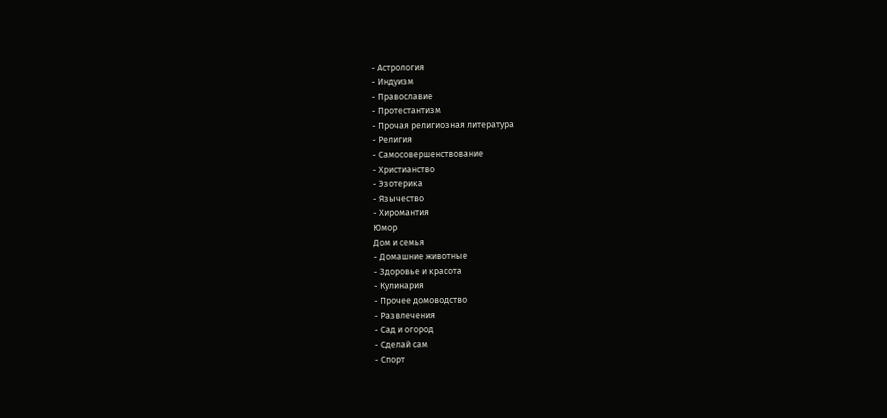- Астрология
- Индуизм
- Православие
- Протестантизм
- Прочая религиозная литература
- Религия
- Самосовершенствование
- Христианство
- Эзотерика
- Язычество
- Хиромантия
Юмор
Дом и семья
- Домашние животные
- Здоровье и красота
- Кулинария
- Прочее домоводство
- Развлечения
- Сад и огород
- Сделай сам
- Спорт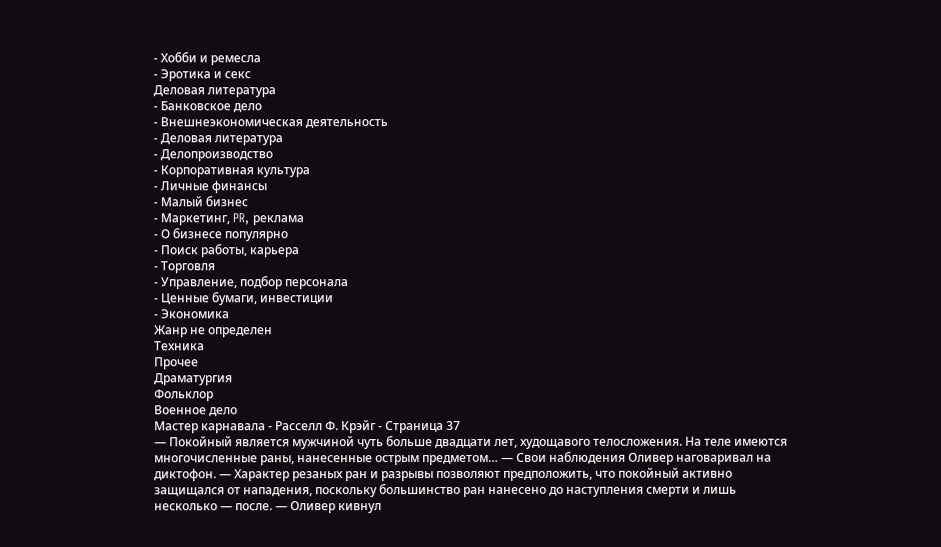- Хобби и ремесла
- Эротика и секс
Деловая литература
- Банковское дело
- Внешнеэкономическая деятельность
- Деловая литература
- Делопроизводство
- Корпоративная культура
- Личные финансы
- Малый бизнес
- Маркетинг, PR, реклама
- О бизнесе популярно
- Поиск работы, карьера
- Торговля
- Управление, подбор персонала
- Ценные бумаги, инвестиции
- Экономика
Жанр не определен
Техника
Прочее
Драматургия
Фольклор
Военное дело
Мастер карнавала - Расселл Ф. Крэйг - Страница 37
— Покойный является мужчиной чуть больше двадцати лет, худощавого телосложения. На теле имеются многочисленные раны, нанесенные острым предметом… — Свои наблюдения Оливер наговаривал на диктофон. — Характер резаных ран и разрывы позволяют предположить, что покойный активно защищался от нападения, поскольку большинство ран нанесено до наступления смерти и лишь несколько — после. — Оливер кивнул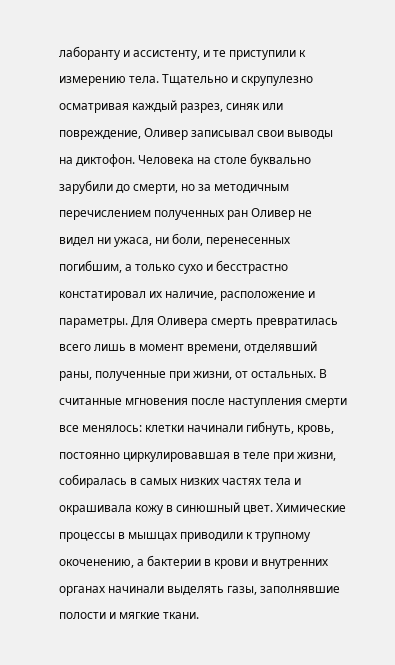лаборанту и ассистенту, и те приступили к измерению тела. Тщательно и скрупулезно осматривая каждый разрез, синяк или повреждение, Оливер записывал свои выводы на диктофон. Человека на столе буквально зарубили до смерти, но за методичным перечислением полученных ран Оливер не видел ни ужаса, ни боли, перенесенных погибшим, а только сухо и бесстрастно констатировал их наличие, расположение и параметры. Для Оливера смерть превратилась всего лишь в момент времени, отделявший раны, полученные при жизни, от остальных. В считанные мгновения после наступления смерти все менялось: клетки начинали гибнуть, кровь, постоянно циркулировавшая в теле при жизни, собиралась в самых низких частях тела и окрашивала кожу в синюшный цвет. Химические процессы в мышцах приводили к трупному окоченению, а бактерии в крови и внутренних органах начинали выделять газы, заполнявшие полости и мягкие ткани.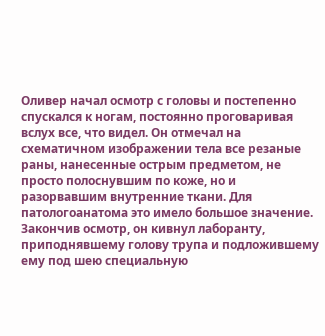Оливер начал осмотр с головы и постепенно спускался к ногам, постоянно проговаривая вслух все, что видел. Он отмечал на схематичном изображении тела все резаные раны, нанесенные острым предметом, не просто полоснувшим по коже, но и разорвавшим внутренние ткани. Для патологоанатома это имело большое значение. Закончив осмотр, он кивнул лаборанту, приподнявшему голову трупа и подложившему ему под шею специальную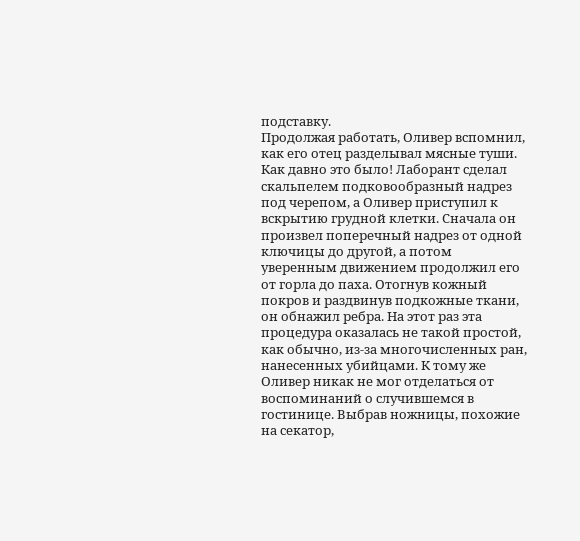подставку.
Продолжая работать, Оливер вспомнил, как его отец разделывал мясные туши. Как давно это было! Лаборант сделал скальпелем подковообразный надрез под черепом, а Оливер приступил к вскрытию грудной клетки. Сначала он произвел поперечный надрез от одной ключицы до другой, а потом уверенным движением продолжил его от горла до паха. Отогнув кожный покров и раздвинув подкожные ткани, он обнажил ребра. На этот раз эта процедура оказалась не такой простой, как обычно, из-за многочисленных ран, нанесенных убийцами. К тому же Оливер никак не мог отделаться от воспоминаний о случившемся в гостинице. Выбрав ножницы, похожие на секатор,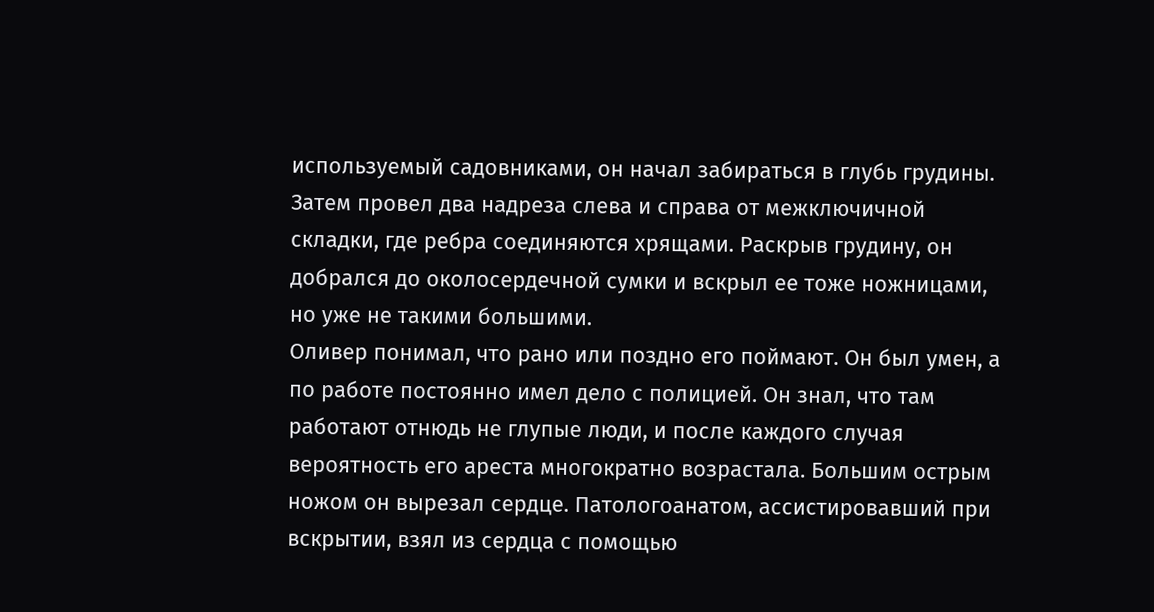используемый садовниками, он начал забираться в глубь грудины. Затем провел два надреза слева и справа от межключичной складки, где ребра соединяются хрящами. Раскрыв грудину, он добрался до околосердечной сумки и вскрыл ее тоже ножницами, но уже не такими большими.
Оливер понимал, что рано или поздно его поймают. Он был умен, а по работе постоянно имел дело с полицией. Он знал, что там работают отнюдь не глупые люди, и после каждого случая вероятность его ареста многократно возрастала. Большим острым ножом он вырезал сердце. Патологоанатом, ассистировавший при вскрытии, взял из сердца с помощью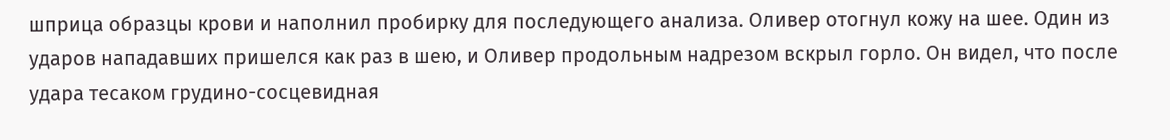шприца образцы крови и наполнил пробирку для последующего анализа. Оливер отогнул кожу на шее. Один из ударов нападавших пришелся как раз в шею, и Оливер продольным надрезом вскрыл горло. Он видел, что после удара тесаком грудино-сосцевидная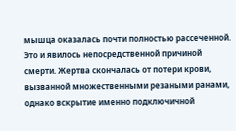мышца оказалась почти полностью рассеченной. Это и явилось непосредственной причиной смерти. Жертва скончалась от потери крови, вызванной множественными резаными ранами, однако вскрытие именно подключичной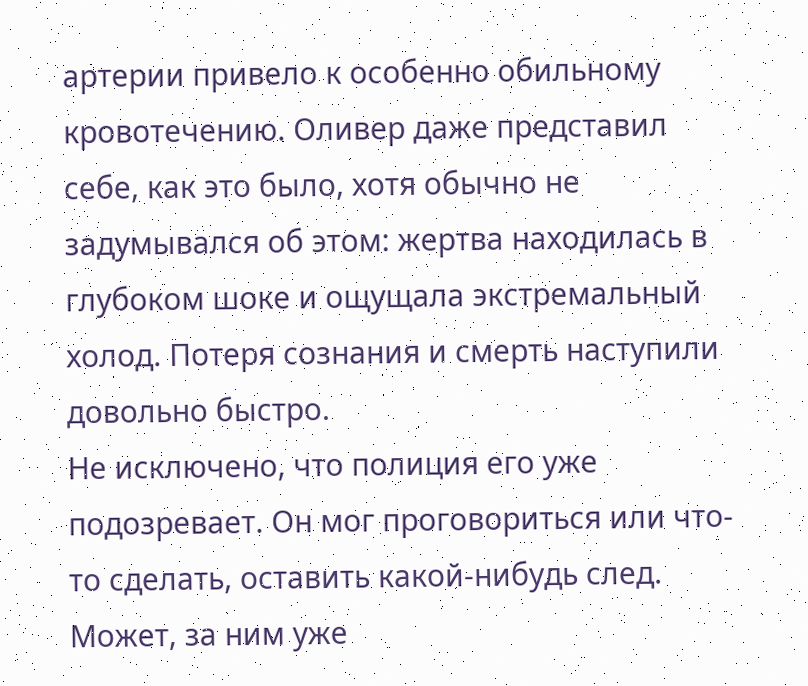артерии привело к особенно обильному кровотечению. Оливер даже представил себе, как это было, хотя обычно не задумывался об этом: жертва находилась в глубоком шоке и ощущала экстремальный холод. Потеря сознания и смерть наступили довольно быстро.
Не исключено, что полиция его уже подозревает. Он мог проговориться или что-то сделать, оставить какой-нибудь след. Может, за ним уже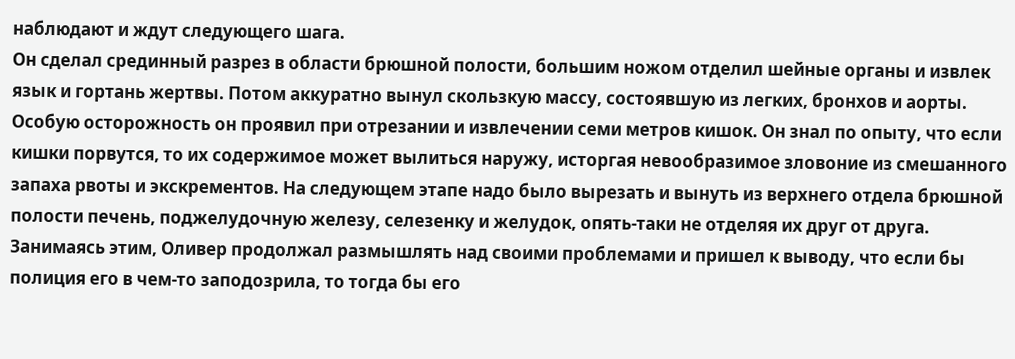наблюдают и ждут следующего шага.
Он сделал срединный разрез в области брюшной полости, большим ножом отделил шейные органы и извлек язык и гортань жертвы. Потом аккуратно вынул скользкую массу, состоявшую из легких, бронхов и аорты. Особую осторожность он проявил при отрезании и извлечении семи метров кишок. Он знал по опыту, что если кишки порвутся, то их содержимое может вылиться наружу, исторгая невообразимое зловоние из смешанного запаха рвоты и экскрементов. На следующем этапе надо было вырезать и вынуть из верхнего отдела брюшной полости печень, поджелудочную железу, селезенку и желудок, опять-таки не отделяя их друг от друга. Занимаясь этим, Оливер продолжал размышлять над своими проблемами и пришел к выводу, что если бы полиция его в чем-то заподозрила, то тогда бы его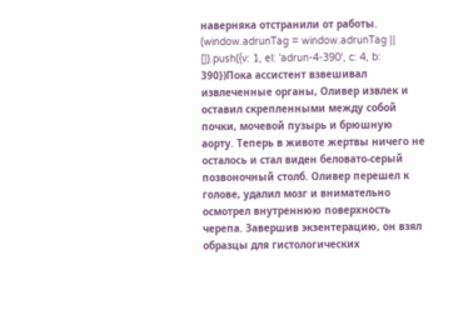наверняка отстранили от работы.
(window.adrunTag = window.adrunTag || []).push({v: 1, el: 'adrun-4-390', c: 4, b: 390})Пока ассистент взвешивал извлеченные органы, Оливер извлек и оставил скрепленными между собой почки, мочевой пузырь и брюшную аорту. Теперь в животе жертвы ничего не осталось и стал виден беловато-серый позвоночный столб. Оливер перешел к голове, удалил мозг и внимательно осмотрел внутреннюю поверхность черепа. Завершив экзентерацию, он взял образцы для гистологических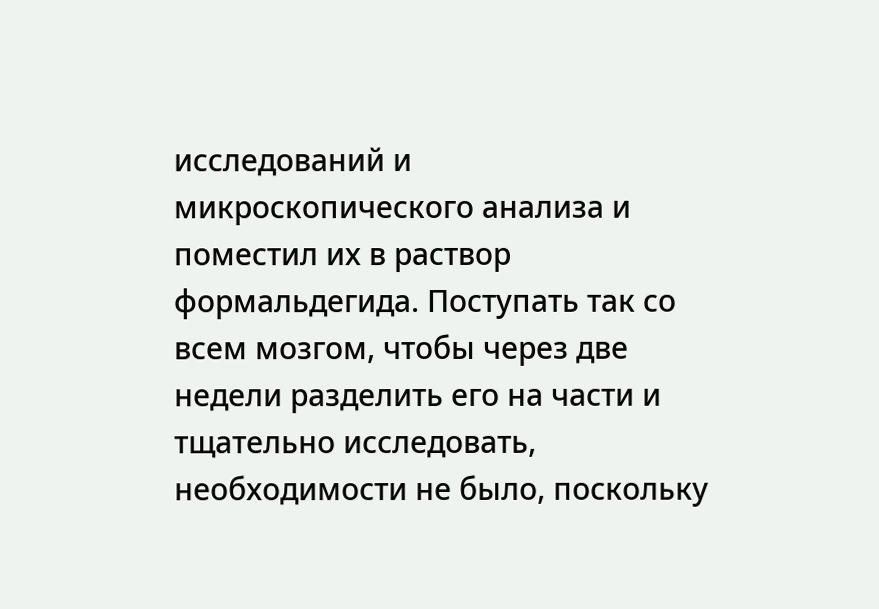исследований и микроскопического анализа и поместил их в раствор формальдегида. Поступать так со всем мозгом, чтобы через две недели разделить его на части и тщательно исследовать, необходимости не было, поскольку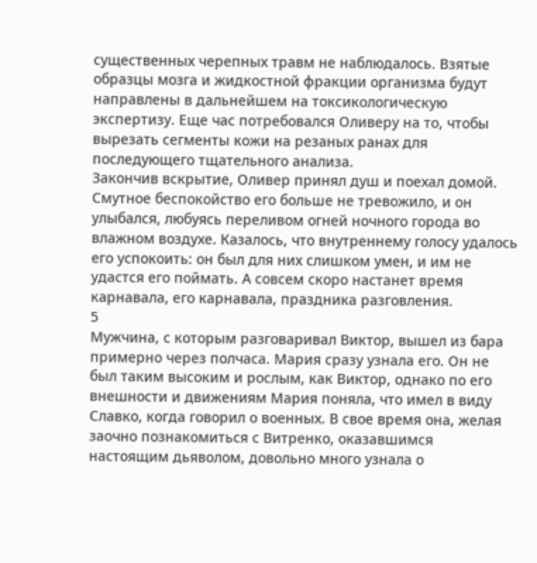существенных черепных травм не наблюдалось. Взятые образцы мозга и жидкостной фракции организма будут направлены в дальнейшем на токсикологическую экспертизу. Еще час потребовался Оливеру на то, чтобы вырезать сегменты кожи на резаных ранах для последующего тщательного анализа.
Закончив вскрытие, Оливер принял душ и поехал домой. Смутное беспокойство его больше не тревожило, и он улыбался, любуясь переливом огней ночного города во влажном воздухе. Казалось, что внутреннему голосу удалось его успокоить: он был для них слишком умен, и им не удастся его поймать. А совсем скоро настанет время карнавала, его карнавала, праздника разговления.
5
Мужчина, с которым разговаривал Виктор, вышел из бара примерно через полчаса. Мария сразу узнала его. Он не был таким высоким и рослым, как Виктор, однако по его внешности и движениям Мария поняла, что имел в виду Славко, когда говорил о военных. В свое время она, желая заочно познакомиться с Витренко, оказавшимся настоящим дьяволом, довольно много узнала о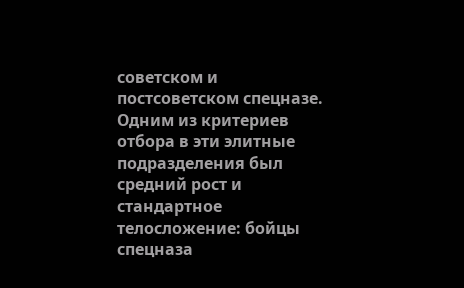советском и постсоветском спецназе. Одним из критериев отбора в эти элитные подразделения был средний рост и стандартное телосложение: бойцы спецназа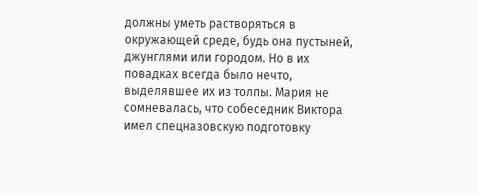должны уметь растворяться в окружающей среде, будь она пустыней, джунглями или городом. Но в их повадках всегда было нечто, выделявшее их из толпы. Мария не сомневалась, что собеседник Виктора имел спецназовскую подготовку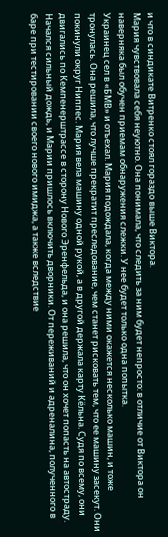и что в синдикате Витренко стоял гораздо выше Виктора.
Мария чувствовала себя неуютно. Она понимала, что следить за ним будет непросто: в отличие от Виктора он наверняка был обучен приемам обнаружения слежки. У нее будет только одна попытка.
Украинец сел в «БМВ» и отъехал. Мария подождала, когда между ними окажется несколько машин, и тоже тронулась. Она решила, что лучше прекратит преследование, чем станет рисковать тем, что ее машину засекут. Они покинули округ Ниппес. Мария вела машину одной рукой, а в другой держала карту Кёльна. Судя по всему, они двигались по Кемпенерштрассе в сторону Нового Эренфельда, и она решила, что он хочет попасть на автостраду. Начался сильный дождь, и Марии пришлось включить дворники. От переживаний и адреналина, полученного в баре при тестировании своего нового имиджа, а также вследствие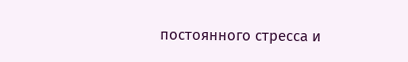постоянного стресса и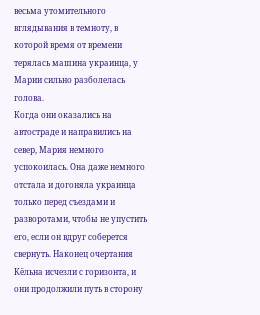весьма утомительного вглядывания в темноту, в которой время от времени терялась машина украинца, у Марии сильно разболелась голова.
Когда они оказались на автостраде и направились на север, Мария немного успокоилась. Она даже немного отстала и догоняла украинца только перед съездами и разворотами, чтобы не упустить его, если он вдруг соберется свернуть. Наконец очертания Кёльна исчезли с горизонта, и они продолжили путь в сторону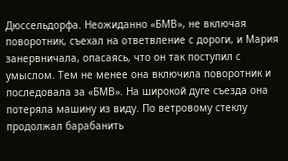Дюссельдорфа. Неожиданно «БМВ», не включая поворотник, съехал на ответвление с дороги, и Мария занервничала, опасаясь, что он так поступил с умыслом. Тем не менее она включила поворотник и последовала за «БМВ». На широкой дуге съезда она потеряла машину из виду. По ветровому стеклу продолжал барабанить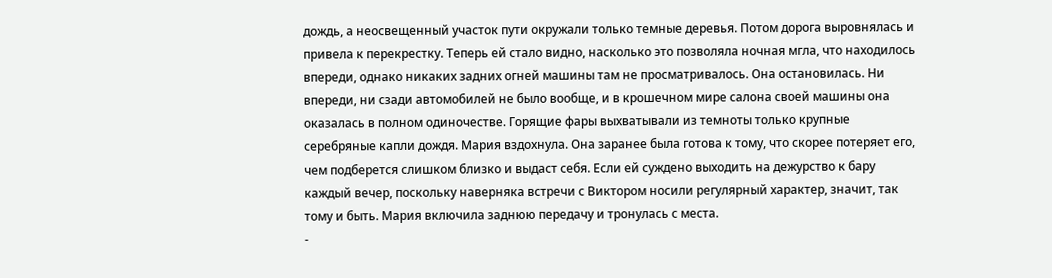дождь, а неосвещенный участок пути окружали только темные деревья. Потом дорога выровнялась и привела к перекрестку. Теперь ей стало видно, насколько это позволяла ночная мгла, что находилось впереди, однако никаких задних огней машины там не просматривалось. Она остановилась. Ни впереди, ни сзади автомобилей не было вообще, и в крошечном мире салона своей машины она оказалась в полном одиночестве. Горящие фары выхватывали из темноты только крупные серебряные капли дождя. Мария вздохнула. Она заранее была готова к тому, что скорее потеряет его, чем подберется слишком близко и выдаст себя. Если ей суждено выходить на дежурство к бару каждый вечер, поскольку наверняка встречи с Виктором носили регулярный характер, значит, так тому и быть. Мария включила заднюю передачу и тронулась с места.
-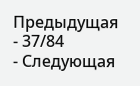Предыдущая
- 37/84
- Следующая